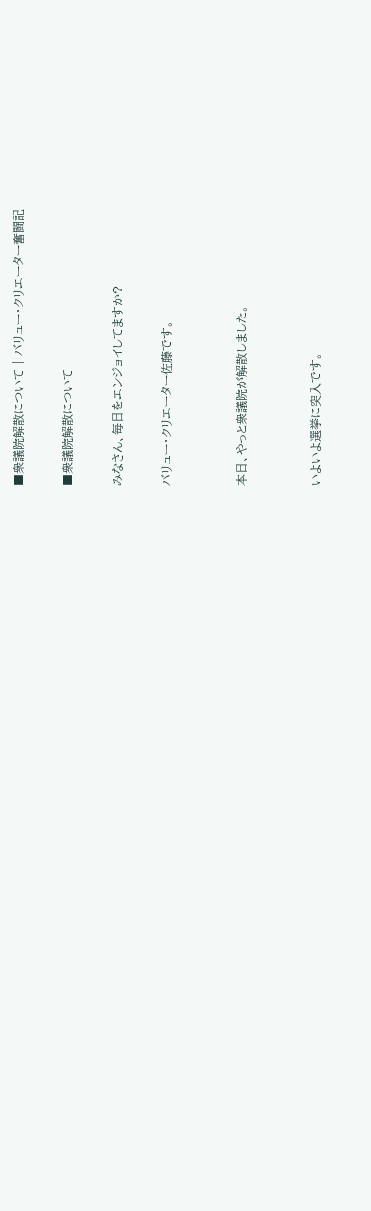■衆議院解散について | バリュー・クリエーター奮闘記

■衆議院解散について

みなさん、毎日をエンジョイしてますか?

バリュー・クリエーター佐藤です。


本日、やっと衆議院が解散しました。


いよいよ選挙に突入です。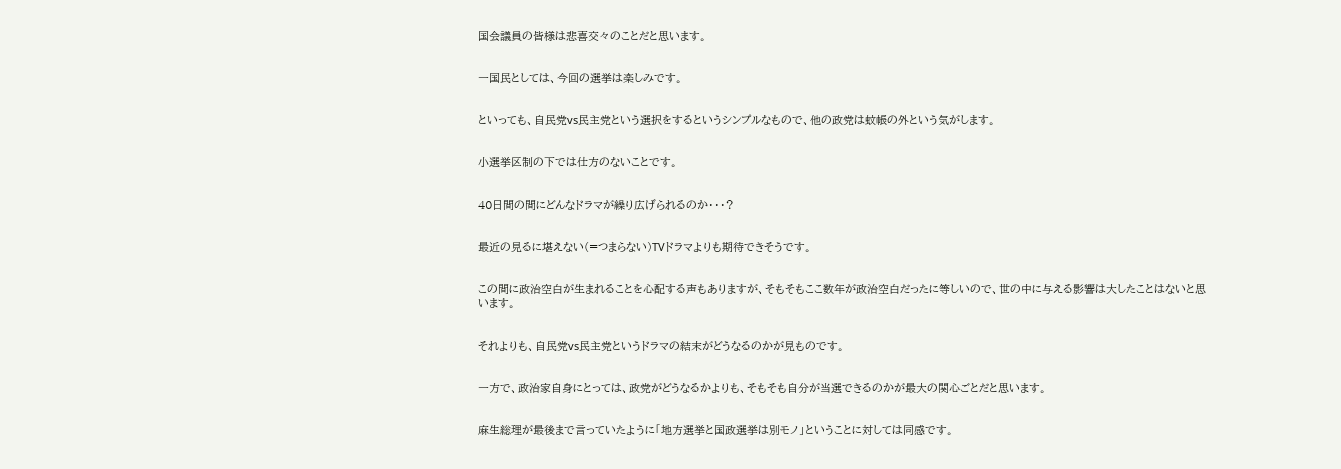国会議員の皆様は悲喜交々のことだと思います。


一国民としては、今回の選挙は楽しみです。


といっても、自民党vs民主党という選択をするというシンプルなもので、他の政党は蚊帳の外という気がします。


小選挙区制の下では仕方のないことです。


40日間の間にどんなドラマが繰り広げられるのか・・・?


最近の見るに堪えない(=つまらない)TVドラマよりも期待できそうです。


この間に政治空白が生まれることを心配する声もありますが、そもそもここ数年が政治空白だったに等しいので、世の中に与える影響は大したことはないと思います。


それよりも、自民党vs民主党というドラマの結末がどうなるのかが見ものです。


一方で、政治家自身にとっては、政党がどうなるかよりも、そもそも自分が当選できるのかが最大の関心ごとだと思います。


麻生総理が最後まで言っていたように「地方選挙と国政選挙は別モノ」ということに対しては同感です。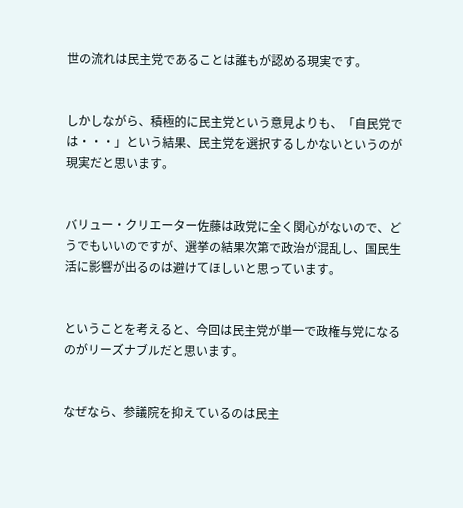世の流れは民主党であることは誰もが認める現実です。


しかしながら、積極的に民主党という意見よりも、「自民党では・・・」という結果、民主党を選択するしかないというのが現実だと思います。


バリュー・クリエーター佐藤は政党に全く関心がないので、どうでもいいのですが、選挙の結果次第で政治が混乱し、国民生活に影響が出るのは避けてほしいと思っています。


ということを考えると、今回は民主党が単一で政権与党になるのがリーズナブルだと思います。


なぜなら、参議院を抑えているのは民主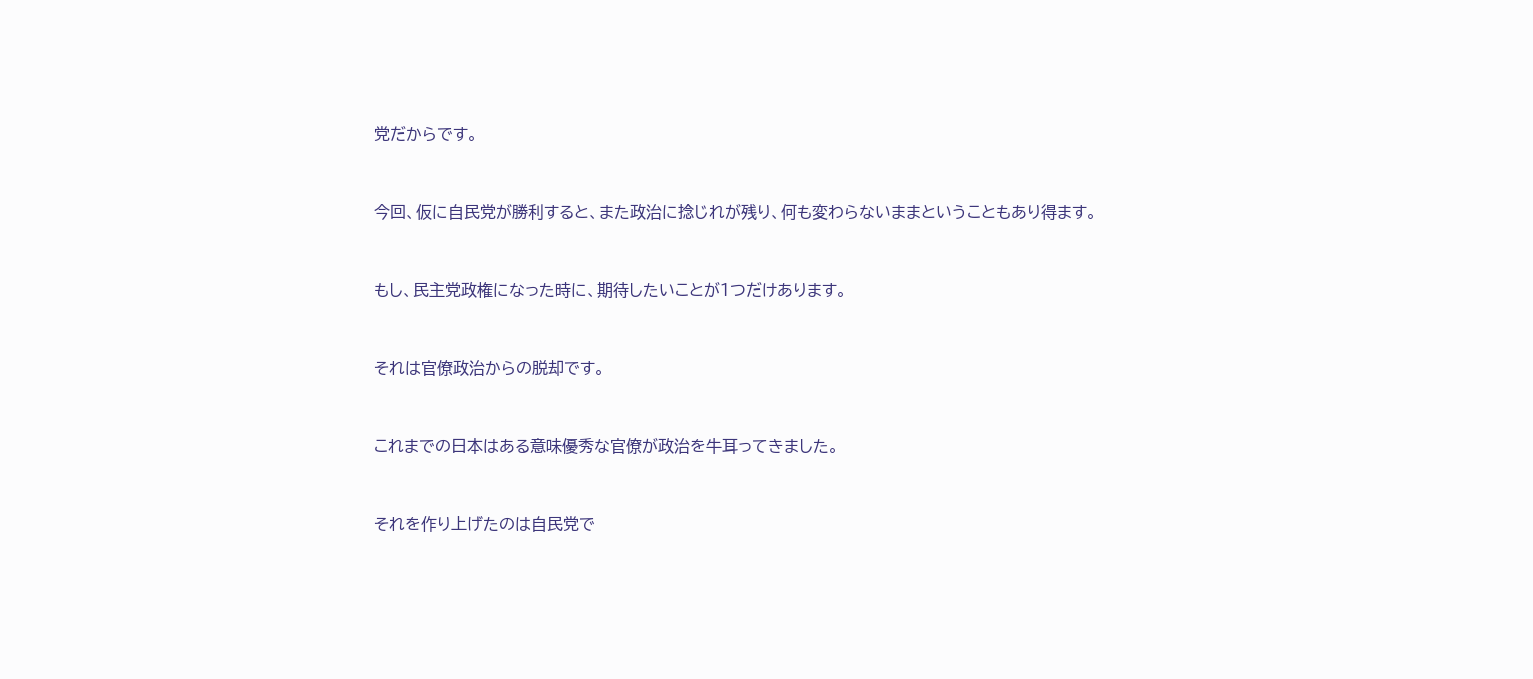党だからです。


今回、仮に自民党が勝利すると、また政治に捻じれが残り、何も変わらないままということもあり得ます。


もし、民主党政権になった時に、期待したいことが1つだけあります。


それは官僚政治からの脱却です。


これまでの日本はある意味優秀な官僚が政治を牛耳ってきました。


それを作り上げたのは自民党で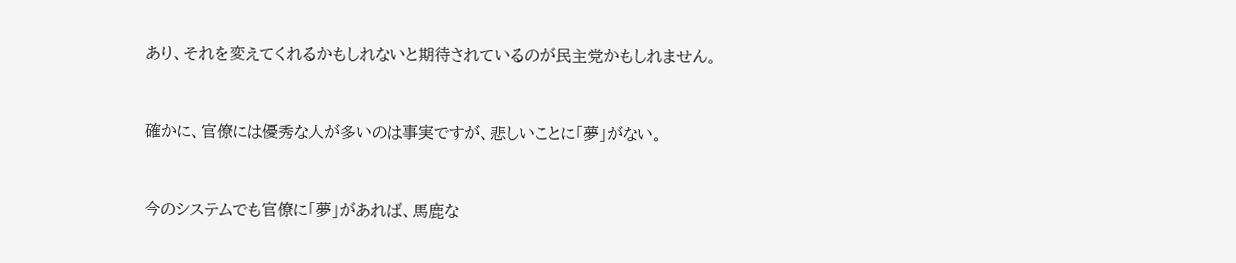あり、それを変えてくれるかもしれないと期待されているのが民主党かもしれません。


確かに、官僚には優秀な人が多いのは事実ですが、悲しいことに「夢」がない。


今のシステムでも官僚に「夢」があれば、馬鹿な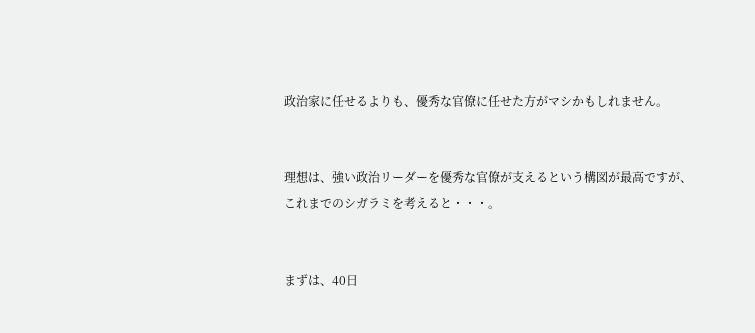政治家に任せるよりも、優秀な官僚に任せた方がマシかもしれません。


理想は、強い政治リーダーを優秀な官僚が支えるという構図が最高ですが、これまでのシガラミを考えると・・・。


まずは、40日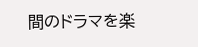間のドラマを楽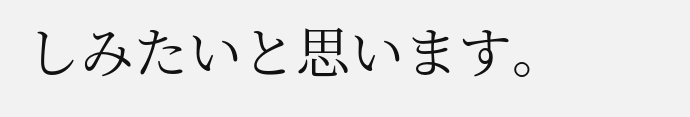しみたいと思います。